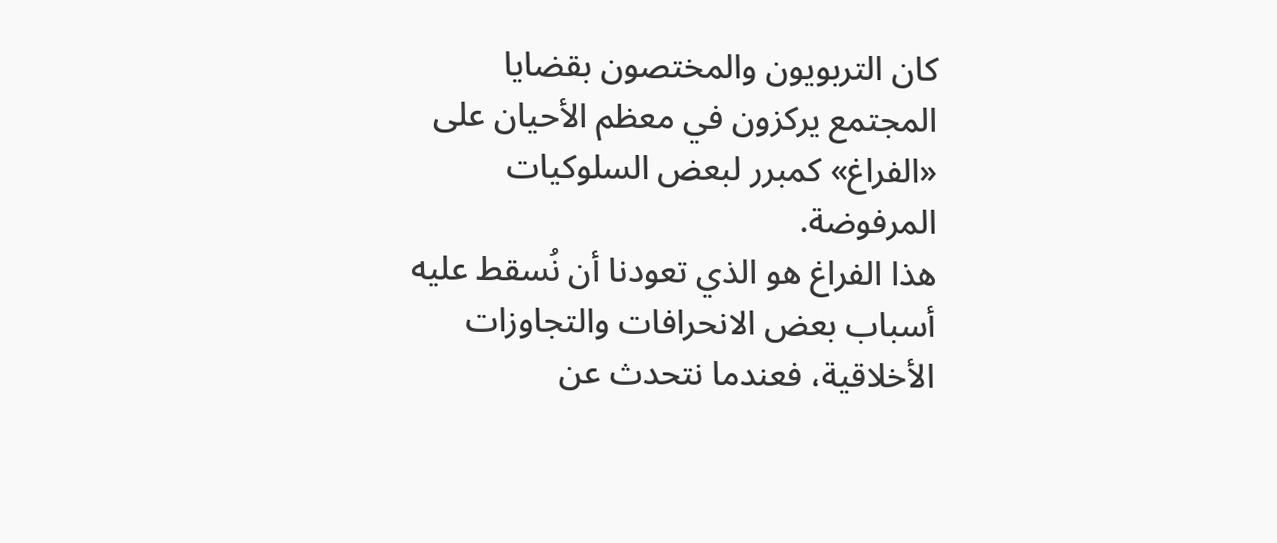كان التربويون والمختصون بقضايا المجتمع يركزون في معظم الأحيان على «الفراغ» كمبرر لبعض السلوكيات المرفوضة.
هذا الفراغ هو الذي تعودنا أن نُسقط عليه أسباب بعض الانحرافات والتجاوزات الأخلاقية، فعندما نتحدث عن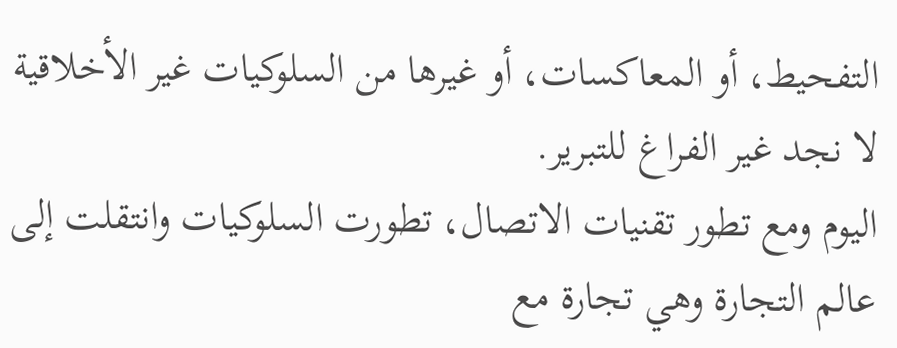التفحيط، أو المعاكسات، أو غيرها من السلوكيات غير الأخلاقية لا نجد غير الفراغ للتبرير.
اليوم ومع تطور تقنيات الاتصال، تطورت السلوكيات وانتقلت إلى عالم التجارة وهي تجارة مع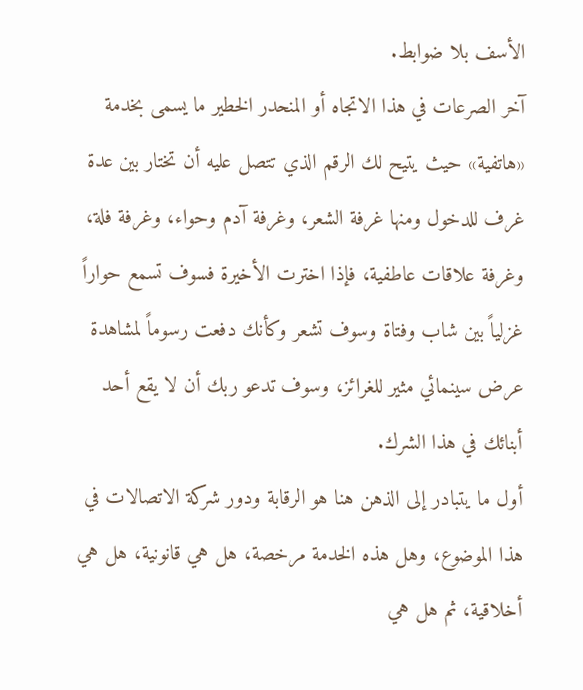الأسف بلا ضوابط.
آخر الصرعات في هذا الاتجاه أو المنحدر الخطير ما يسمى بخدمة «هاتفية» حيث يتيح لك الرقم الذي تتصل عليه أن تختار بين عدة غرف للدخول ومنها غرفة الشعر، وغرفة آدم وحواء، وغرفة فلة، وغرفة علاقات عاطفية، فإذا اخترت الأخيرة فسوف تسمع حواراً غزلياً بين شاب وفتاة وسوف تشعر وكأنك دفعت رسوماً لمشاهدة عرض سينمائي مثير للغرائز، وسوف تدعو ربك أن لا يقع أحد أبنائك في هذا الشرك.
أول ما يتبادر إلى الذهن هنا هو الرقابة ودور شركة الاتصالات في هذا الموضوع، وهل هذه الخدمة مرخصة، هل هي قانونية، هل هي أخلاقية، ثم هل هي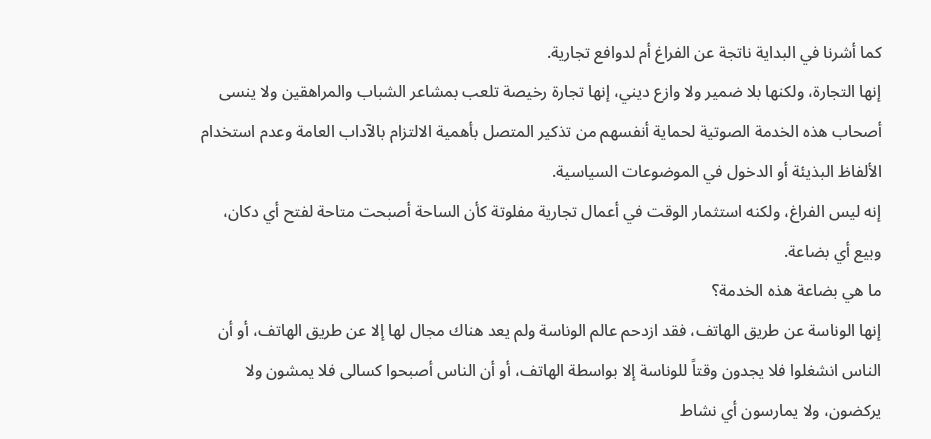كما أشرنا في البداية ناتجة عن الفراغ أم لدوافع تجارية.
إنها التجارة، ولكنها بلا ضمير ولا وازع ديني، إنها تجارة رخيصة تلعب بمشاعر الشباب والمراهقين ولا ينسى أصحاب هذه الخدمة الصوتية لحماية أنفسهم من تذكير المتصل بأهمية الالتزام بالآداب العامة وعدم استخدام الألفاظ البذيئة أو الدخول في الموضوعات السياسية.
إنه ليس الفراغ، ولكنه استثمار الوقت في أعمال تجارية مفلوتة كأن الساحة أصبحت متاحة لفتح أي دكان، وبيع أي بضاعة.
ما هي بضاعة هذه الخدمة؟
إنها الوناسة عن طريق الهاتف، فقد ازدحم عالم الوناسة ولم يعد هناك مجال لها إلا عن طريق الهاتف، أو أن الناس انشغلوا فلا يجدون وقتاً للوناسة إلا بواسطة الهاتف، أو أن الناس أصبحوا كسالى فلا يمشون ولا يركضون، ولا يمارسون أي نشاط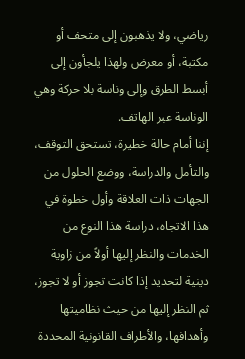رياضي، ولا يذهبون إلى متحف أو مكتبة، أو معرض ولهذا يلجأون إلى أبسط الطرق وإلى وناسة بلا حركة وهي الوناسة عبر الهاتف.
إننا أمام حالة خطيرة، تستحق التوقف، والتأمل والدراسة، ووضع الحلول من الجهات ذات العلاقة وأول خطوة في هذا الاتجاه، دراسة هذا النوع من الخدمات والنظر إليها أولاً من زاوية دينية لتحديد إذا كانت تجوز أو لا تجوز، ثم النظر إليها من حيث نظاميتها وأهدافها، والأطراف القانونية المحددة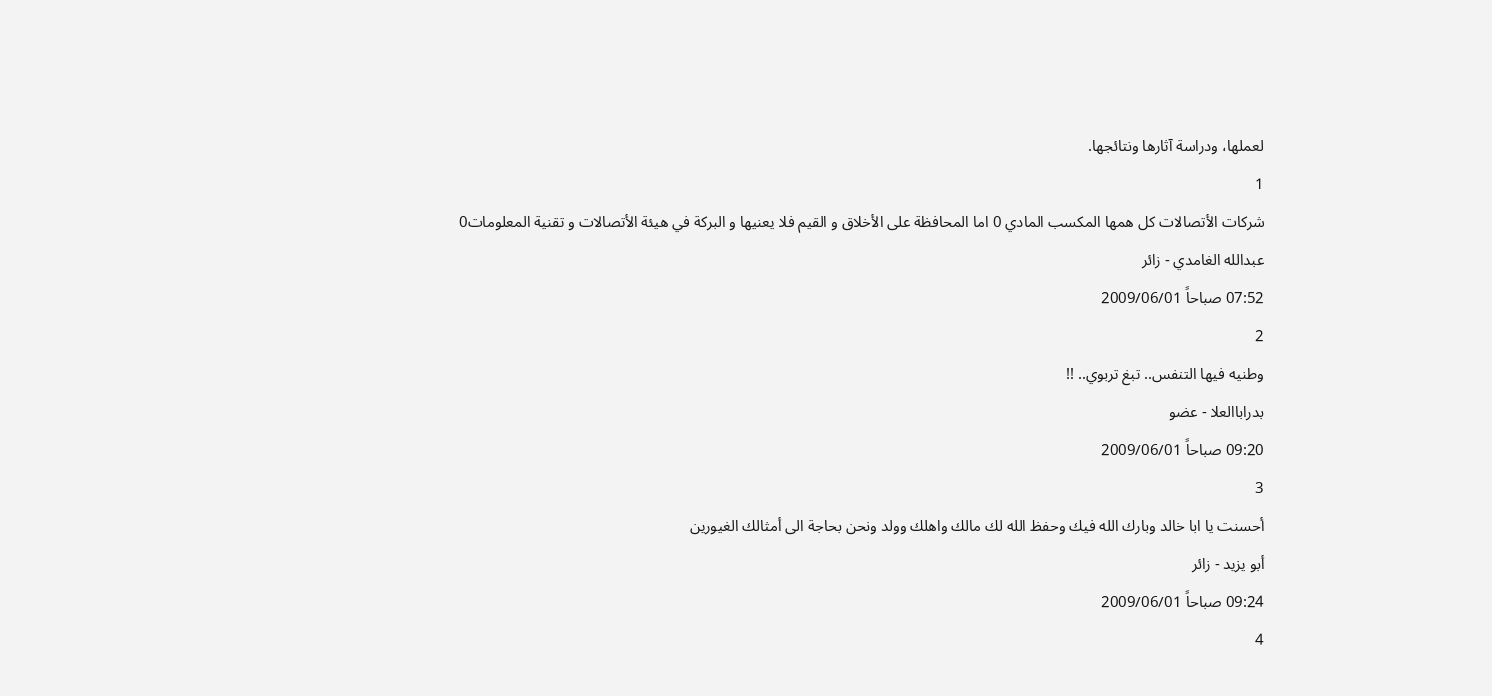لعملها، ودراسة آثارها ونتائجها.
1
شركات الأتصالات كل همها المكسب المادي 0 اما المحافظة على الأخلاق و القيم فلا يعنيها و البركة في هيئة الأتصالات و تقنية المعلومات0
عبدالله الغامدي - زائر
07:52 صباحاً 2009/06/01
2
وطنيه فيها التنفس.. تبغ تربوي.. !!
بدراباالعلا - عضو
09:20 صباحاً 2009/06/01
3
أحسنت يا ابا خالد وبارك الله فيك وحفظ الله لك مالك واهلك وولد ونحن بحاجة الى أمثالك الغيورين
أبو يزيد - زائر
09:24 صباحاً 2009/06/01
4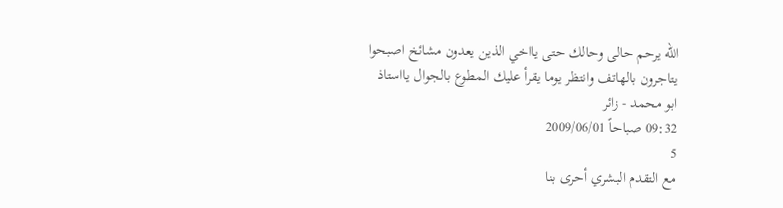الله يرحم حالى وحالك حتى يااخي الذين يعدون مشائخ اصبحوا يتاجرون بالهاتف وانتظر يوما يقرأ عليك المطوع بالجوال يااستاذ
ابو محمد - زائر
09:32 صباحاً 2009/06/01
5
مع التقدم البشري أحرى بنا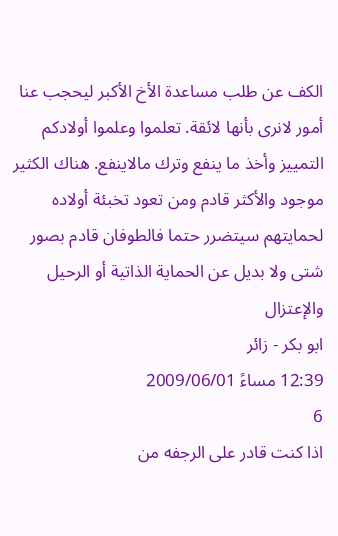الكف عن طلب مساعدة الأخ الأكبر ليحجب عنا أمور لانرى بأنها لائقة. تعلموا وعلموا أولادكم التمييز وأخذ ما ينفع وترك مالاينفع. هناك الكثير موجود والأكثر قادم ومن تعود تخبئة أولاده لحمايتهم سيتضرر حتما فالطوفان قادم بصور شتى ولا بديل عن الحماية الذاتية أو الرحيل والإعتزال
ابو بكر - زائر
12:39 مساءً 2009/06/01
6
اذا كنت قادر على الرجفه من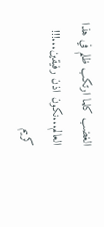الغضب كلما ارتكب ظلم في هذا العالم...نكون اذن رفيقين...!!!
كريم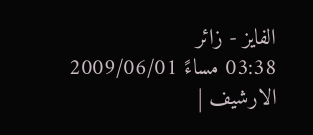الفايز - زائر
03:38 مساءً 2009/06/01
الارشيف |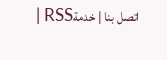اتصل بنا | خدمةRSS |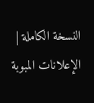النسخة الكاملة | الإعلانات المبوبة